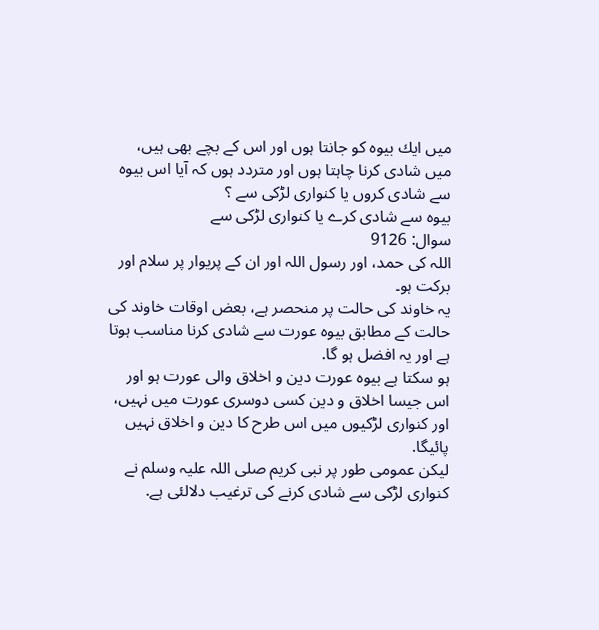ميں ايك بيوہ كو جانتا ہوں اور اس كے بچے بھى ہيں، ميں شادى كرنا چاہتا ہوں اور متردد ہوں كہ آيا اس بيوہ سے شادى كروں يا كنوارى لڑكى سے ؟
بيوہ سے شادى كرے يا كنوارى لڑكى سے
سوال: 9126
اللہ کی حمد، اور رسول اللہ اور ان کے پریوار پر سلام اور برکت ہو۔
يہ خاوند كى حالت پر منحصر ہے، بعض اوقات خاوند كى حالت كے مطابق بيوہ عورت سے شادى كرنا مناسب ہوتا ہے اور يہ افضل ہو گا.
ہو سكتا ہے بيوہ عورت دين و اخلاق والى عورت ہو اور اس جيسا اخلاق و دين كسى دوسرى عورت ميں نہيں، اور كنوارى لڑكيوں ميں اس طرح كا دين و اخلاق نہيں پائيگا.
ليكن عمومى طور پر نبى كريم صلى اللہ عليہ وسلم نے كنوارى لڑكى سے شادى كرنے كى ترغيب دلالئى ہے.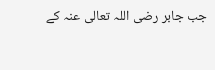جب جابر رضى اللہ تعالى عنہ كے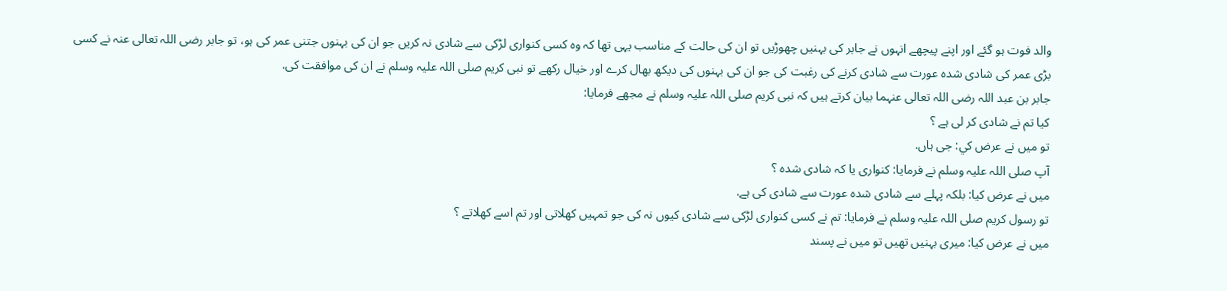والد فوت ہو گئے اور اپنے پيچھے انہوں نے جابر كى بہنيں چھوڑيں تو ان كى حالت كے مناسب يہى تھا كہ وہ كسى كنوارى لڑكى سے شادى نہ كريں جو ان كى بہنوں جتنى عمر كى ہو، تو جابر رضى اللہ تعالى عنہ نے كسى بڑى عمر كى شادى شدہ عورت سے شادى كرنے كى رغبت كى جو ان كى بہنوں كى ديكھ بھال كرے اور خيال ركھے تو نبى كريم صلى اللہ عليہ وسلم نے ان كى موافقت كى.
جابر بن عبد اللہ رضى اللہ تعالى عنہما بيان كرتے ہيں كہ نبى كريم صلى اللہ عليہ وسلم نے مجھے فرمايا:
كيا تم نے شادى كر لى ہے ؟
تو ميں نے عرض كي: جى ہاں.
آپ صلى اللہ عليہ وسلم نے فرمايا: كنوارى يا كہ شادى شدہ ؟
ميں نے عرض كيا: بلكہ پہلے سے شادى شدہ عورت سے شادى كى ہے.
تو رسول كريم صلى اللہ عليہ وسلم نے فرمايا: تم نے كسى كنوارى لڑكى سے شادى كيوں نہ كى جو تمہيں كھلاتى اور تم اسے كھلاتے ؟
ميں نے عرض كيا: ميرى بہنيں تھيں تو ميں نے پسند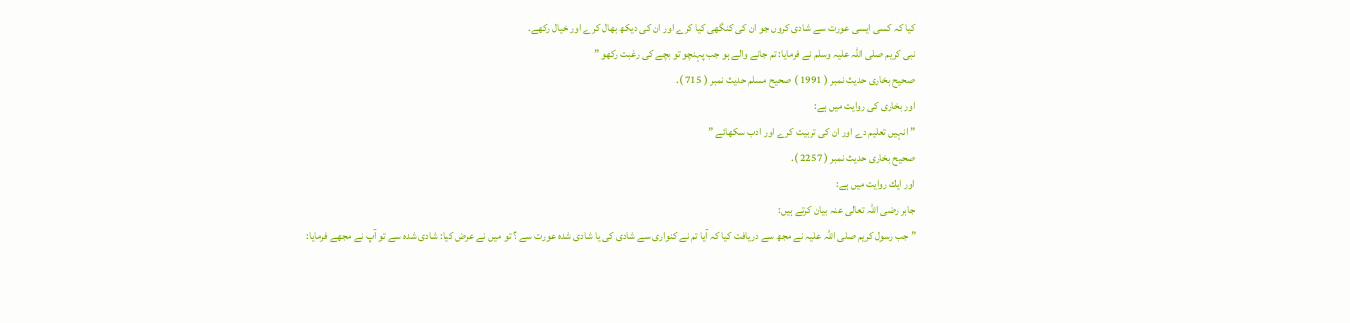كيا كہ كسى ايسى عورت سے شادى كروں جو ان كى كنگھى كيا كرے اور ان كى ديكھ بھال كرے اور خيال ركھے.
نبى كريم صلى اللہ عليہ وسلم نے فرمايا: تم جانے والے ہو جب پہنچو تو بچے كى رغبت ركھو ”
صحيح بخارى حديث نمبر ( 1991 ) صحيح مسلم حديث نمبر ( 715 ).
اور بخارى كى روايت ميں ہے:
” انہيں تعليم دے اور ان كى تربيت كرے اور ادب سكھائے ”
صحيح بخارى حديث نمبر ( 2257 ).
اور ايك روايت ميں ہے:
جابر رضى اللہ تعالى عنہ بيان كرتے ہيں:
” جب رسول كريم صلى اللہ عليہ نے مجھ سے دريافت كيا كہ آيا تم نے كنوارى سے شادى كى يا شادى شدہ عورت سے ؟ تو ميں نے عرض كيا: شادى شدہ سے تو آپ نے مجھے فرمايا: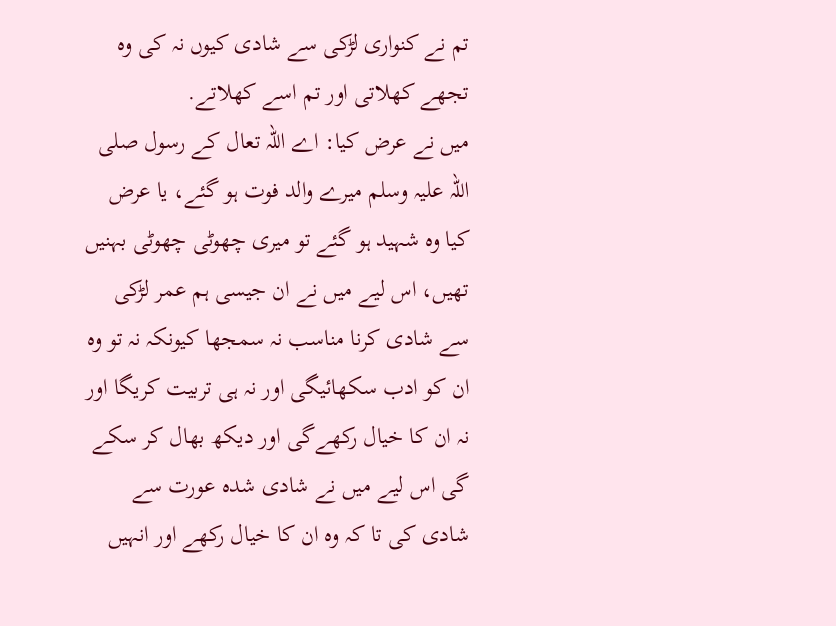تم نے كنوارى لڑكى سے شادى كيوں نہ كى وہ تجھے كھلاتى اور تم اسے كھلاتے.
ميں نے عرض كيا: اے اللہ تعال كے رسول صلى اللہ عليہ وسلم ميرے والد فوت ہو گئے، يا عرض كيا وہ شہيد ہو گئے تو ميرى چھوٹى چھوٹى بہنيں تھيں، اس ليے ميں نے ان جيسى ہم عمر لڑكى سے شادى كرنا مناسب نہ سمجھا كيونكہ نہ تو وہ ان كو ادب سكھائيگى اور نہ ہى تربيت كريگا اور نہ ان كا خيال ركھےگى اور ديكھ بھال كر سكے گى اس ليے ميں نے شادى شدہ عورت سے شادى كى تا كہ وہ ان كا خيال ركھے اور انہيں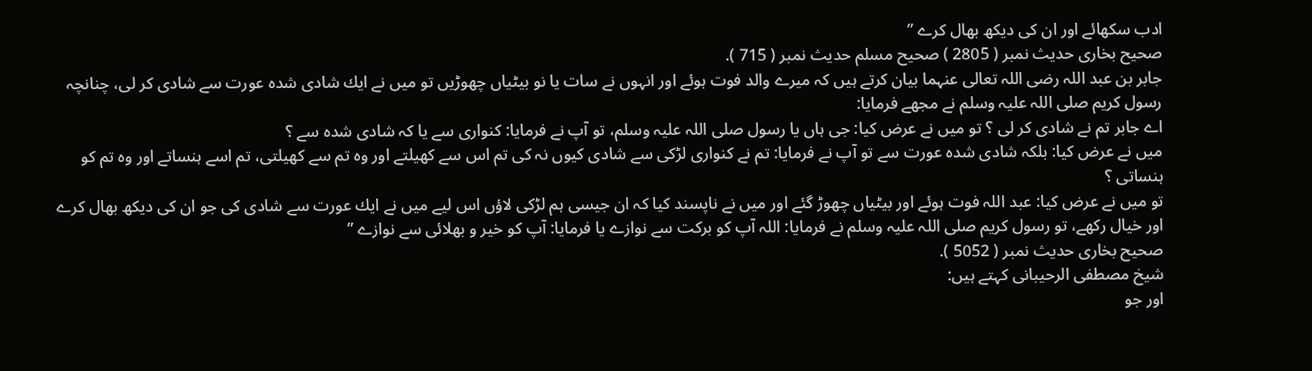ادب سكھائے اور ان كى ديكھ بھال كرے ”
صحيح بخارى حديث نمبر ( 2805 ) صحيح مسلم حديث نمبر ( 715 ).
جابر بن عبد اللہ رضى اللہ تعالى عنہما بيان كرتے ہيں كہ ميرے والد فوت ہوئے اور انہوں نے سات يا نو بيٹياں چھوڑيں تو ميں نے ايك شادى شدہ عورت سے شادى كر لى، چنانچہ رسول كريم صلى اللہ عليہ وسلم نے مجھے فرمايا:
اے جابر تم نے شادى كر لى ؟ تو ميں نے عرض كيا: جى ہاں يا رسول صلى اللہ عليہ وسلم، تو آپ نے فرمايا: كنوارى سے يا كہ شادى شدہ سے ؟
ميں نے عرض كيا: بلكہ شادى شدہ عورت سے تو آپ نے فرمايا: تم نے كنوارى لڑكى سے شادى كيوں نہ كى تم اس سے كھيلتے اور وہ تم سے كھيلتى، تم اسے ہنساتے اور وہ تم كو ہنساتى ؟
تو ميں نے عرض كيا: عبد اللہ فوت ہوئے اور بيٹياں چھوڑ گئے اور ميں نے ناپسند كيا كہ ان جيسى ہم لڑكى لاؤں اس ليے ميں نے ايك عورت سے شادى كى جو ان كى ديكھ بھال كرے اور خيال ركھے، تو رسول كريم صلى اللہ عليہ وسلم نے فرمايا: اللہ آپ كو بركت سے نوازے يا فرمايا: آپ كو خير و بھلائى سے نوازے ”
صحيح بخارى حديث نمبر ( 5052 ).
شيخ مصطفى الرحيبانى كہتے ہيں:
اور جو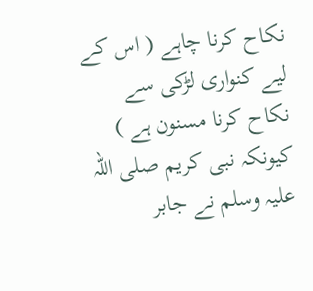نكاح كرنا چاہے ( اس كے ليے كنوارى لڑكى سے نكاح كرنا مسنون ہے ) كيونكہ نبى كريم صلى اللہ عليہ وسلم نے جابر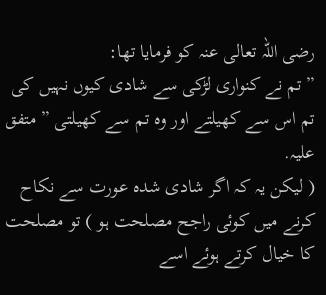رضى اللہ تعالى عنہ كو فرمايا تھا:
” تم نے كنوارى لڑكى سے شادى كيوں نہيں كى تم اس سے كھيلتے اور وہ تم سے كھيلتى ” متفق عليہ.
( ليكن يہ كہ اگر شادى شدہ عورت سے نكاح كرنے ميں كوئى راجح مصلحت ہو ) تو مصلحت كا خيال كرتے ہوئے اسے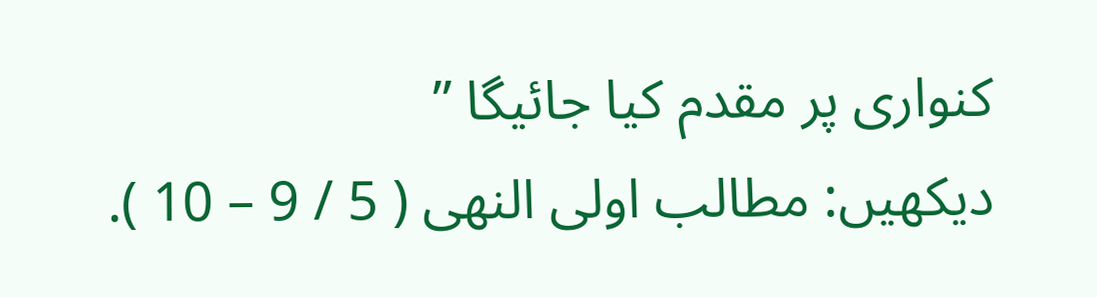كنوارى پر مقدم كيا جائيگا ”
ديكھيں: مطالب اولى النھى ( 5 / 9 – 10 ).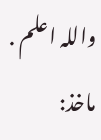واللہ اعلم .
ماخذ: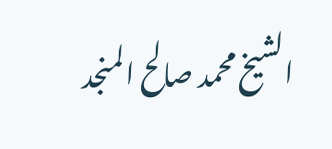الشیخ محمد صالح المنجد